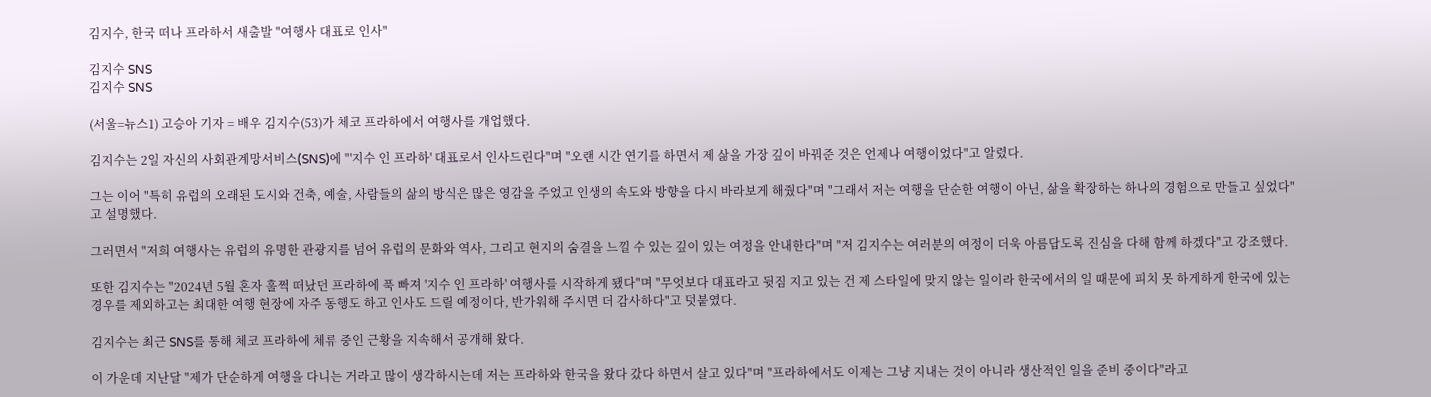김지수, 한국 떠나 프라하서 새출발 "여행사 대표로 인사"

김지수 SNS
김지수 SNS

(서울=뉴스1) 고승아 기자 = 배우 김지수(53)가 체코 프라하에서 여행사를 개업했다.

김지수는 2일 자신의 사회관계망서비스(SNS)에 "'지수 인 프라하' 대표로서 인사드린다"며 "오랜 시간 연기를 하면서 제 삶을 가장 깊이 바꿔준 것은 언제나 여행이었다"고 알렸다.

그는 이어 "특히 유럽의 오래된 도시와 건축, 예술, 사람들의 삶의 방식은 많은 영감을 주었고 인생의 속도와 방향을 다시 바라보게 해줬다"며 "그래서 저는 여행을 단순한 여행이 아닌, 삶을 확장하는 하나의 경험으로 만들고 싶었다"고 설명했다.

그러면서 "저희 여행사는 유럽의 유명한 관광지를 넘어 유럽의 문화와 역사, 그리고 현지의 숨결을 느낄 수 있는 깊이 있는 여정을 안내한다"며 "저 김지수는 여러분의 여정이 더욱 아름답도록 진심을 다해 함께 하겠다"고 강조했다.

또한 김지수는 "2024년 5월 혼자 훌쩍 떠났던 프라하에 푹 빠져 '지수 인 프라하' 여행사를 시작하게 됐다"며 "무엇보다 대표라고 뒷짐 지고 있는 건 제 스타일에 맞지 않는 일이라 한국에서의 일 때문에 피치 못 하게하게 한국에 있는 경우를 제외하고는 최대한 여행 현장에 자주 동행도 하고 인사도 드릴 예정이다, 반가워해 주시면 더 감사하다"고 덧붙였다.

김지수는 최근 SNS를 통해 체코 프라하에 체류 중인 근황을 지속해서 공개해 왔다.

이 가운데 지난달 "제가 단순하게 여행을 다니는 거라고 많이 생각하시는데 저는 프라하와 한국을 왔다 갔다 하면서 살고 있다"며 "프라하에서도 이제는 그냥 지내는 것이 아니라 생산적인 일을 준비 중이다"라고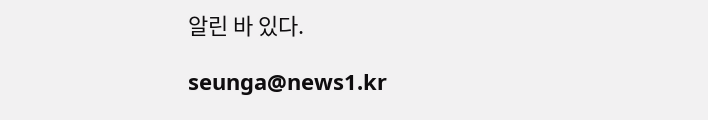알린 바 있다.

seunga@news1.kr